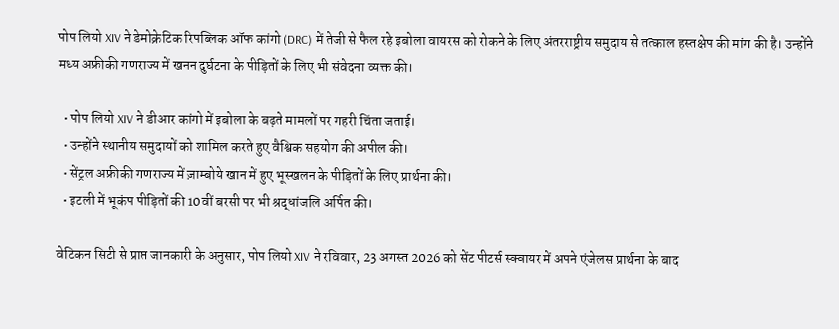पोप लियो XIV ने डेमोक्रेटिक रिपब्लिक ऑफ कांगो (DRC) में तेजी से फैल रहे इबोला वायरस को रोकने के लिए अंतरराष्ट्रीय समुदाय से तत्काल हस्तक्षेप की मांग की है। उन्होंने मध्य अफ्रीकी गणराज्य में खनन दुर्घटना के पीड़ितों के लिए भी संवेदना व्यक्त की।

  • पोप लियो XIV ने डीआर कांगो में इबोला के बढ़ते मामलों पर गहरी चिंता जताई।
  • उन्होंने स्थानीय समुदायों को शामिल करते हुए वैश्विक सहयोग की अपील की।
  • सेंट्रल अफ्रीकी गणराज्य में ज़ाम्बोये खान में हुए भूस्खलन के पीड़ितों के लिए प्रार्थना की।
  • इटली में भूकंप पीड़ितों की 10वीं बरसी पर भी श्रद्धांजलि अर्पित की।

वेटिकन सिटी से प्राप्त जानकारी के अनुसार, पोप लियो XIV ने रविवार, 23 अगस्त 2026 को सेंट पीटर्स स्क्वायर में अपने एंजेलस प्रार्थना के बाद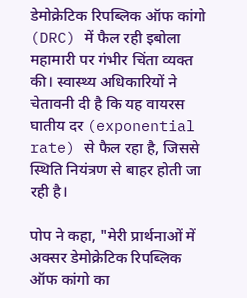डेमोक्रेटिक रिपब्लिक ऑफ कांगो (DRC) में फैल रही इबोला महामारी पर गंभीर चिंता व्यक्त की। स्वास्थ्य अधिकारियों ने चेतावनी दी है कि यह वायरस घातीय दर (exponential rate) से फैल रहा है, जिससे स्थिति नियंत्रण से बाहर होती जा रही है।

पोप ने कहा, "मेरी प्रार्थनाओं में अक्सर डेमोक्रेटिक रिपब्लिक ऑफ कांगो का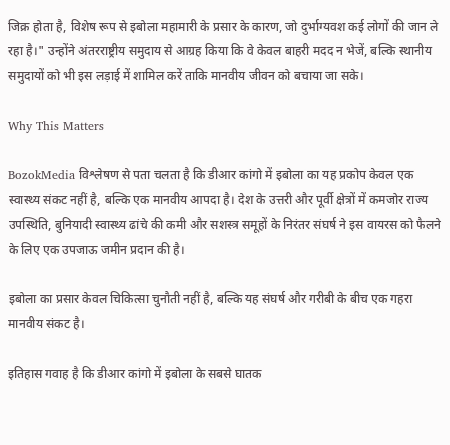जिक्र होता है, विशेष रूप से इबोला महामारी के प्रसार के कारण, जो दुर्भाग्यवश कई लोगों की जान ले रहा है।" उन्होंने अंतरराष्ट्रीय समुदाय से आग्रह किया कि वे केवल बाहरी मदद न भेजें, बल्कि स्थानीय समुदायों को भी इस लड़ाई में शामिल करें ताकि मानवीय जीवन को बचाया जा सके।

Why This Matters

BozokMedia विश्लेषण से पता चलता है कि डीआर कांगो में इबोला का यह प्रकोप केवल एक स्वास्थ्य संकट नहीं है, बल्कि एक मानवीय आपदा है। देश के उत्तरी और पूर्वी क्षेत्रों में कमजोर राज्य उपस्थिति, बुनियादी स्वास्थ्य ढांचे की कमी और सशस्त्र समूहों के निरंतर संघर्ष ने इस वायरस को फैलने के लिए एक उपजाऊ जमीन प्रदान की है।

इबोला का प्रसार केवल चिकित्सा चुनौती नहीं है, बल्कि यह संघर्ष और गरीबी के बीच एक गहरा मानवीय संकट है।

इतिहास गवाह है कि डीआर कांगो में इबोला के सबसे घातक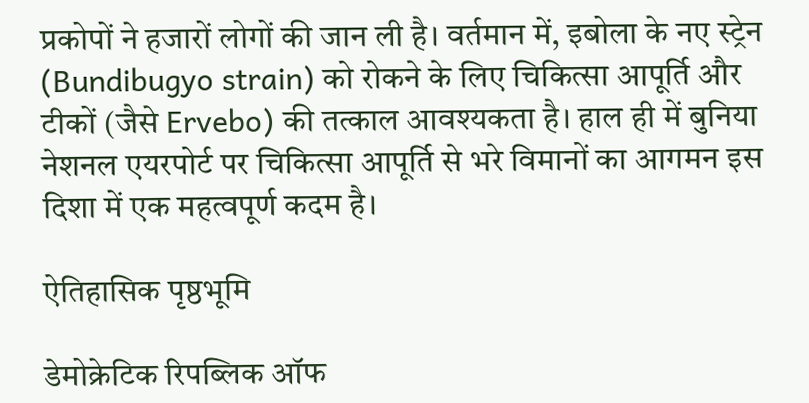प्रकोपों ने हजारों लोगों की जान ली है। वर्तमान में, इबोला के नए स्ट्रेन (Bundibugyo strain) को रोकने के लिए चिकित्सा आपूर्ति और टीकों (जैसे Ervebo) की तत्काल आवश्यकता है। हाल ही में बुनिया नेशनल एयरपोर्ट पर चिकित्सा आपूर्ति से भरे विमानों का आगमन इस दिशा में एक महत्वपूर्ण कदम है।

ऐतिहासिक पृष्ठभूमि

डेमोक्रेटिक रिपब्लिक ऑफ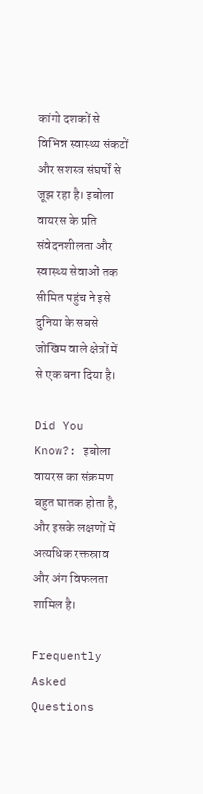कांगो दशकों से विभिन्न स्वास्थ्य संकटों और सशस्त्र संघर्षों से जूझ रहा है। इबोला वायरस के प्रति संवेदनशीलता और स्वास्थ्य सेवाओं तक सीमित पहुंच ने इसे दुनिया के सबसे जोखिम वाले क्षेत्रों में से एक बना दिया है।

Did You Know?: इबोला वायरस का संक्रमण बहुत घातक होता है, और इसके लक्षणों में अत्यधिक रक्तस्राव और अंग विफलता शामिल है।

Frequently Asked Questions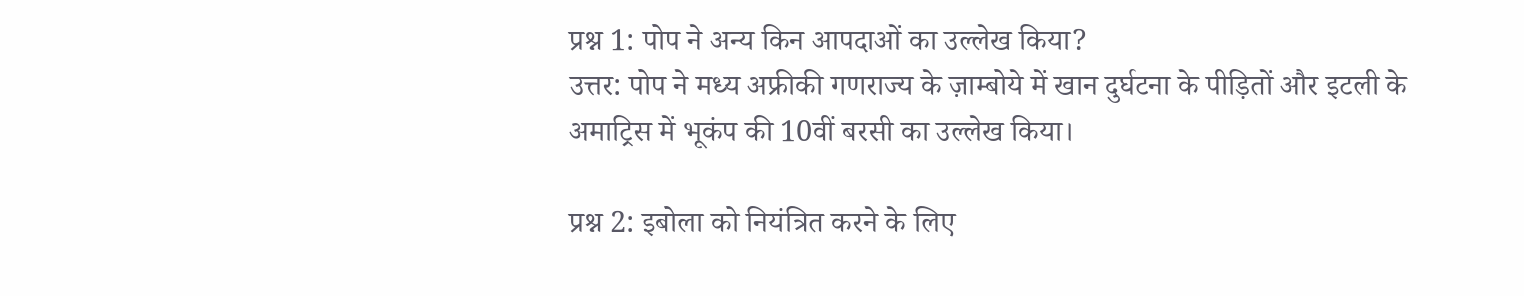प्रश्न 1: पोप ने अन्य किन आपदाओं का उल्लेख किया?
उत्तर: पोप ने मध्य अफ्रीकी गणराज्य के ज़ाम्बोये में खान दुर्घटना के पीड़ितों और इटली के अमाट्रिस में भूकंप की 10वीं बरसी का उल्लेख किया।

प्रश्न 2: इबोला को नियंत्रित करने के लिए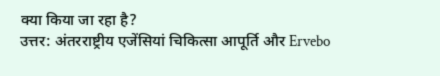क्या किया जा रहा है?
उत्तर: अंतरराष्ट्रीय एजेंसियां चिकित्सा आपूर्ति और Ervebo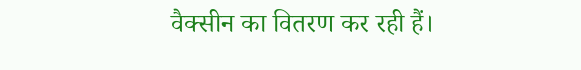वैक्सीन का वितरण कर रही हैं।